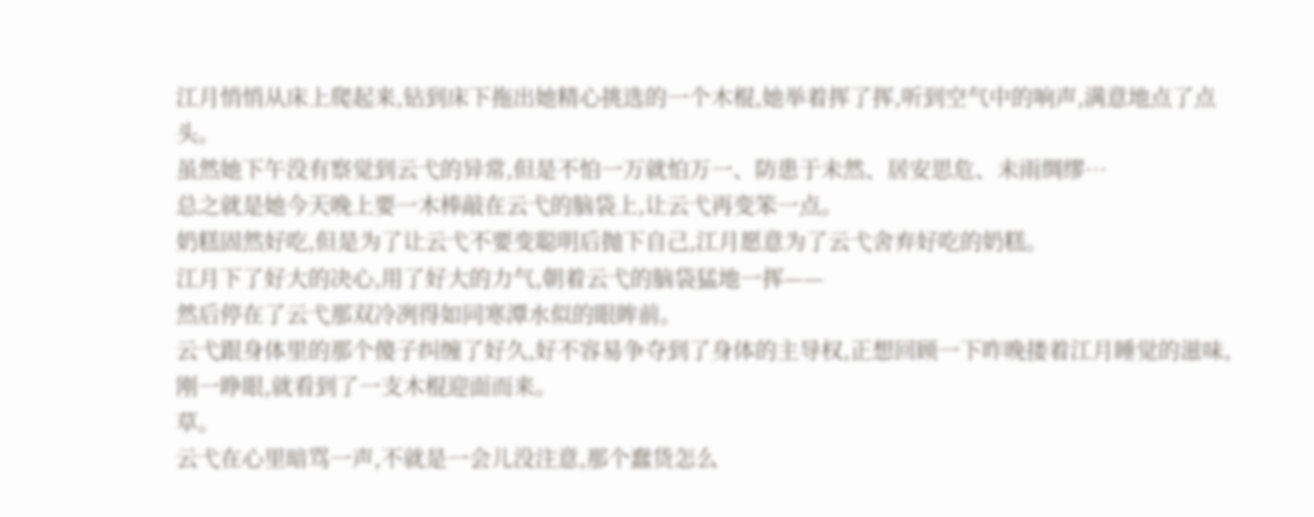江月悄悄从床上爬起来,钻到床下拖出她精心挑选的一个木棍,她举着挥了挥,听到空气中的响声,满意地点了点头。
虽然她下午没有察觉到云弋的异常,但是不怕一万就怕万一、防患于未然、居安思危、未雨绸缪…
总之就是她今天晚上要一木棒敲在云弋的脑袋上,让云弋再变笨一点。
奶糕固然好吃,但是为了让云弋不要变聪明后抛下自己,江月愿意为了云弋舍弃好吃的奶糕。
江月下了好大的决心,用了好大的力气,朝着云弋的脑袋猛地一挥——
然后停在了云弋那双冷冽得如同寒潭水似的眼眸前。
云弋跟身体里的那个傻子纠缠了好久,好不容易争夺到了身体的主导权,正想回顾一下昨晚搂着江月睡觉的滋味,刚一睁眼,就看到了一支木棍迎面而来。
草。
云弋在心里暗骂一声,不就是一会儿没注意,那个蠢货怎么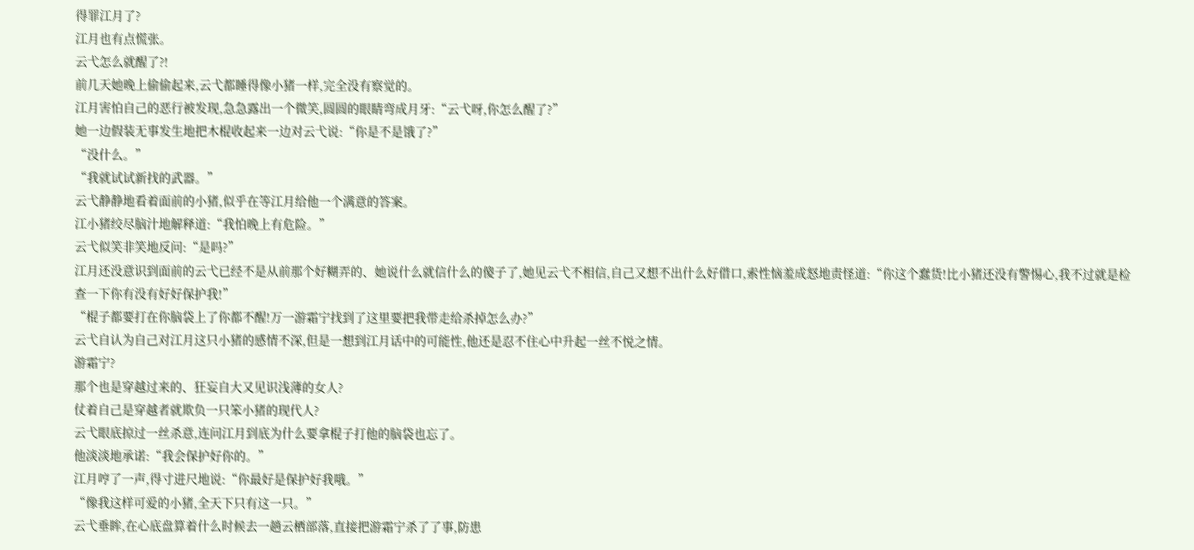得罪江月了?
江月也有点慌张。
云弋怎么就醒了?!
前几天她晚上偷偷起来,云弋都睡得像小猪一样,完全没有察觉的。
江月害怕自己的恶行被发现,急急露出一个微笑,圆圆的眼睛弯成月牙:“云弋呀,你怎么醒了?”
她一边假装无事发生地把木棍收起来一边对云弋说:“你是不是饿了?”
“没什么。”
“我就试试新找的武器。”
云弋静静地看着面前的小猪,似乎在等江月给他一个满意的答案。
江小猪绞尽脑汁地解释道:“我怕晚上有危险。”
云弋似笑非笑地反问:“是吗?”
江月还没意识到面前的云弋已经不是从前那个好糊弄的、她说什么就信什么的傻子了,她见云弋不相信,自己又想不出什么好借口,索性恼羞成怒地责怪道:“你这个蠢货!比小猪还没有警惕心,我不过就是检查一下你有没有好好保护我!”
“棍子都要打在你脑袋上了你都不醒!万一游霜宁找到了这里要把我带走给杀掉怎么办?”
云弋自认为自己对江月这只小猪的感情不深,但是一想到江月话中的可能性,他还是忍不住心中升起一丝不悦之情。
游霜宁?
那个也是穿越过来的、狂妄自大又见识浅薄的女人?
仗着自己是穿越者就欺负一只笨小猪的现代人?
云弋眼底掠过一丝杀意,连问江月到底为什么要拿棍子打他的脑袋也忘了。
他淡淡地承诺:“我会保护好你的。”
江月哼了一声,得寸进尺地说:“你最好是保护好我哦。”
“像我这样可爱的小猪,全天下只有这一只。”
云弋垂眸,在心底盘算着什么时候去一趟云栖部落,直接把游霜宁杀了了事,防患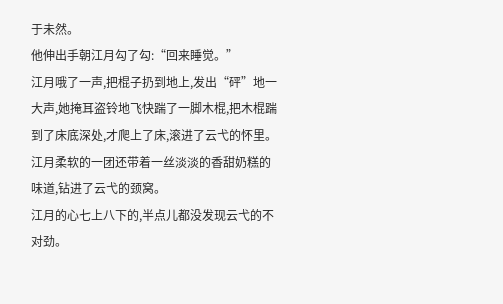于未然。
他伸出手朝江月勾了勾:“回来睡觉。”
江月哦了一声,把棍子扔到地上,发出“砰”地一大声,她掩耳盗铃地飞快踹了一脚木棍,把木棍踹到了床底深处,才爬上了床,滚进了云弋的怀里。
江月柔软的一团还带着一丝淡淡的香甜奶糕的味道,钻进了云弋的颈窝。
江月的心七上八下的,半点儿都没发现云弋的不对劲。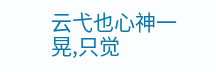云弋也心神一晃,只觉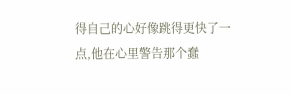得自己的心好像跳得更快了一点,他在心里警告那个蠢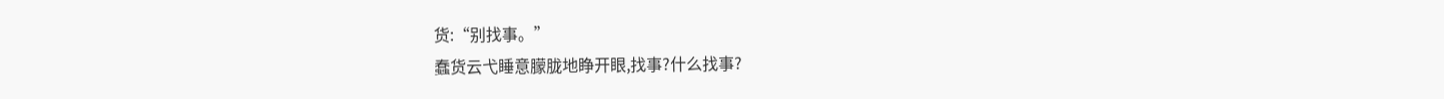货:“别找事。”
蠢货云弋睡意朦胧地睁开眼,找事?什么找事?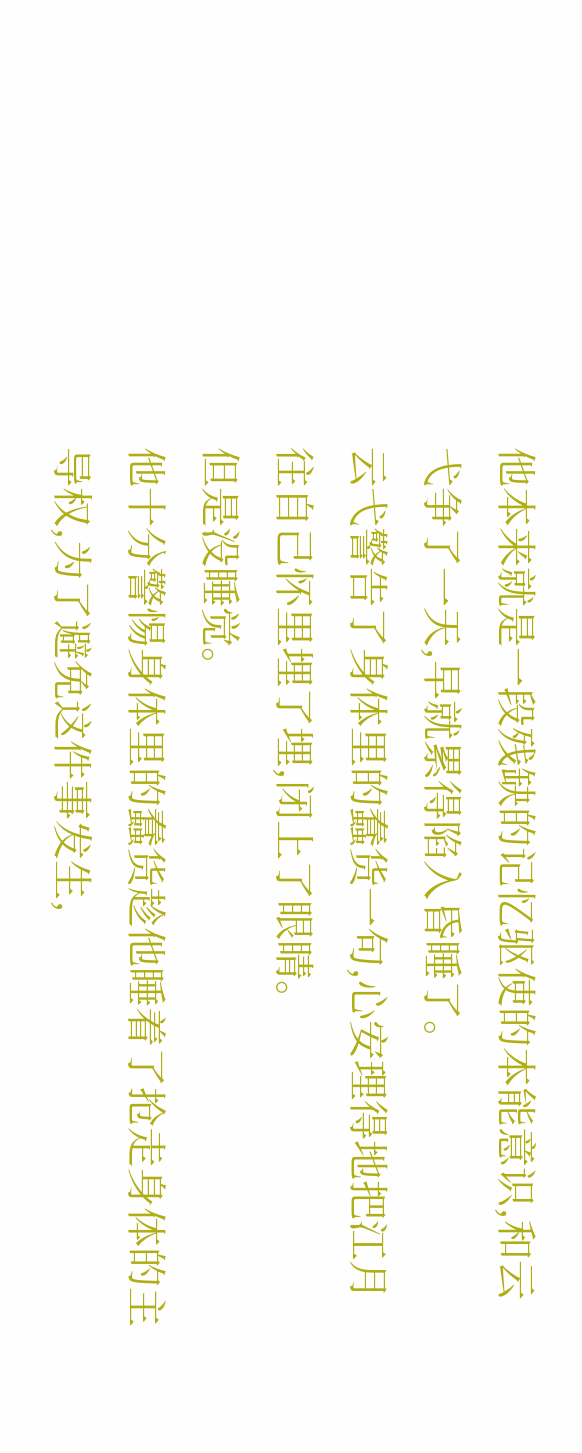他本来就是一段残缺的记忆驱使的本能意识,和云弋争了一天,早就累得陷入昏睡了。
云弋警告了身体里的蠢货一句,心安理得地把江月往自己怀里埋了埋,闭上了眼睛。
但是没睡觉。
他十分警惕身体里的蠢货趁他睡着了抢走身体的主导权,为了避免这件事发生,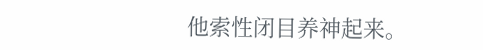他索性闭目养神起来。